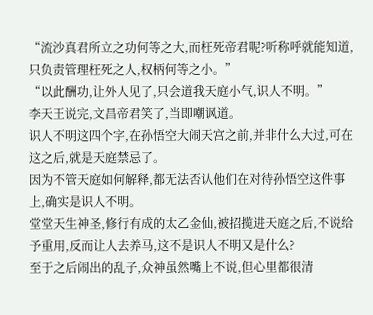“流沙真君所立之功何等之大,而枉死帝君呢?听称呼就能知道,只负责管理枉死之人,权柄何等之小。”
“以此酬功,让外人见了,只会道我天庭小气,识人不明。”
李天王说完,文昌帝君笑了,当即嘲讽道。
识人不明这四个字,在孙悟空大闹天宫之前,并非什么大过,可在这之后,就是天庭禁忌了。
因为不管天庭如何解释,都无法否认他们在对待孙悟空这件事上,确实是识人不明。
堂堂天生神圣,修行有成的太乙金仙,被招揽进天庭之后,不说给予重用,反而让人去养马,这不是识人不明又是什么?
至于之后闹出的乱子,众神虽然嘴上不说,但心里都很清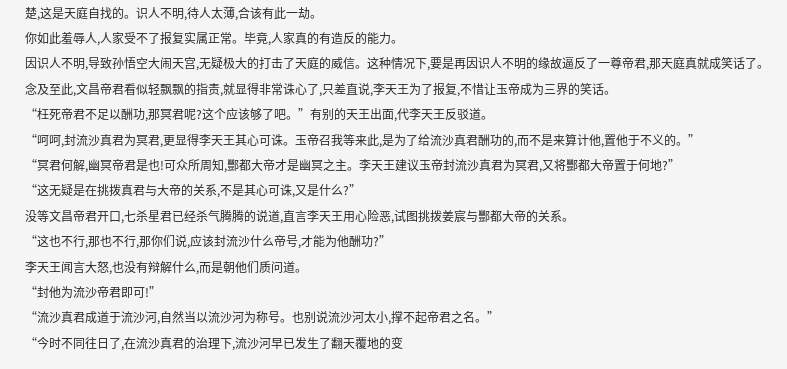楚,这是天庭自找的。识人不明,待人太薄,合该有此一劫。
你如此羞辱人,人家受不了报复实属正常。毕竟,人家真的有造反的能力。
因识人不明,导致孙悟空大闹天宫,无疑极大的打击了天庭的威信。这种情况下,要是再因识人不明的缘故逼反了一尊帝君,那天庭真就成笑话了。
念及至此,文昌帝君看似轻飘飘的指责,就显得非常诛心了,只差直说,李天王为了报复,不惜让玉帝成为三界的笑话。
“枉死帝君不足以酬功,那冥君呢?这个应该够了吧。”有别的天王出面,代李天王反驳道。
“呵呵,封流沙真君为冥君,更显得李天王其心可诛。玉帝召我等来此,是为了给流沙真君酬功的,而不是来算计他,置他于不义的。”
“冥君何解,幽冥帝君是也!可众所周知,酆都大帝才是幽冥之主。李天王建议玉帝封流沙真君为冥君,又将酆都大帝置于何地?”
“这无疑是在挑拨真君与大帝的关系,不是其心可诛,又是什么?”
没等文昌帝君开口,七杀星君已经杀气腾腾的说道,直言李天王用心险恶,试图挑拨姜宸与酆都大帝的关系。
“这也不行,那也不行,那你们说,应该封流沙什么帝号,才能为他酬功?”
李天王闻言大怒,也没有辩解什么,而是朝他们质问道。
“封他为流沙帝君即可!”
“流沙真君成道于流沙河,自然当以流沙河为称号。也别说流沙河太小,撑不起帝君之名。”
“今时不同往日了,在流沙真君的治理下,流沙河早已发生了翻天覆地的变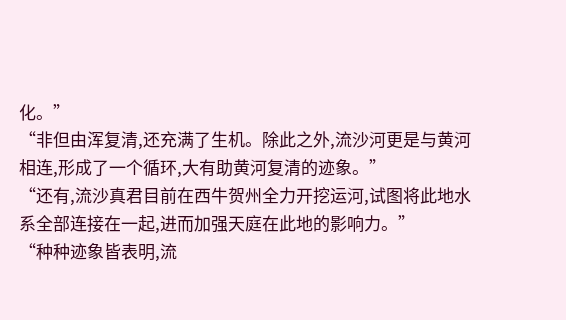化。”
“非但由浑复清,还充满了生机。除此之外,流沙河更是与黄河相连,形成了一个循环,大有助黄河复清的迹象。”
“还有,流沙真君目前在西牛贺州全力开挖运河,试图将此地水系全部连接在一起,进而加强天庭在此地的影响力。”
“种种迹象皆表明,流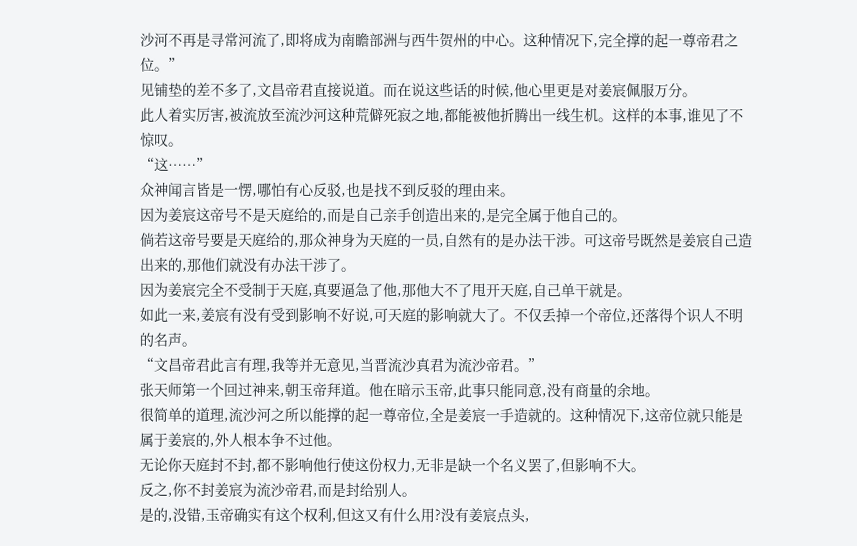沙河不再是寻常河流了,即将成为南瞻部洲与西牛贺州的中心。这种情况下,完全撑的起一尊帝君之位。”
见铺垫的差不多了,文昌帝君直接说道。而在说这些话的时候,他心里更是对姜宸佩服万分。
此人着实厉害,被流放至流沙河这种荒僻死寂之地,都能被他折腾出一线生机。这样的本事,谁见了不惊叹。
“这……”
众神闻言皆是一愣,哪怕有心反驳,也是找不到反驳的理由来。
因为姜宸这帝号不是天庭给的,而是自己亲手创造出来的,是完全属于他自己的。
倘若这帝号要是天庭给的,那众神身为天庭的一员,自然有的是办法干涉。可这帝号既然是姜宸自己造出来的,那他们就没有办法干涉了。
因为姜宸完全不受制于天庭,真要逼急了他,那他大不了甩开天庭,自己单干就是。
如此一来,姜宸有没有受到影响不好说,可天庭的影响就大了。不仅丢掉一个帝位,还落得个识人不明的名声。
“文昌帝君此言有理,我等并无意见,当晋流沙真君为流沙帝君。”
张天师第一个回过神来,朝玉帝拜道。他在暗示玉帝,此事只能同意,没有商量的余地。
很简单的道理,流沙河之所以能撑的起一尊帝位,全是姜宸一手造就的。这种情况下,这帝位就只能是属于姜宸的,外人根本争不过他。
无论你天庭封不封,都不影响他行使这份权力,无非是缺一个名义罢了,但影响不大。
反之,你不封姜宸为流沙帝君,而是封给别人。
是的,没错,玉帝确实有这个权利,但这又有什么用?没有姜宸点头,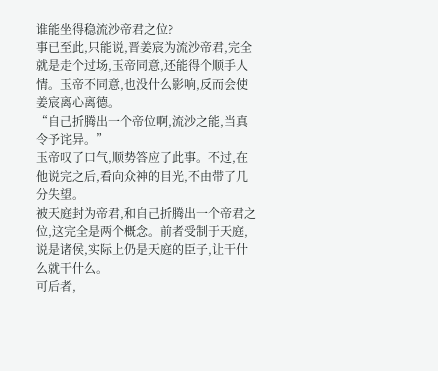谁能坐得稳流沙帝君之位?
事已至此,只能说,晋姜宸为流沙帝君,完全就是走个过场,玉帝同意,还能得个顺手人情。玉帝不同意,也没什么影响,反而会使姜宸离心离德。
“自己折腾出一个帝位啊,流沙之能,当真令予诧异。”
玉帝叹了口气,顺势答应了此事。不过,在他说完之后,看向众神的目光,不由带了几分失望。
被天庭封为帝君,和自己折腾出一个帝君之位,这完全是两个概念。前者受制于天庭,说是诸侯,实际上仍是天庭的臣子,让干什么就干什么。
可后者,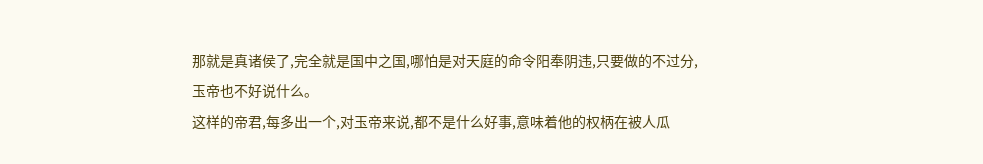那就是真诸侯了,完全就是国中之国,哪怕是对天庭的命令阳奉阴违,只要做的不过分,玉帝也不好说什么。
这样的帝君,每多出一个,对玉帝来说,都不是什么好事,意味着他的权柄在被人瓜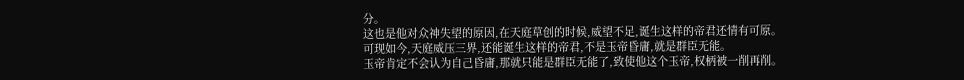分。
这也是他对众神失望的原因,在天庭草创的时候,威望不足,诞生这样的帝君还情有可原。
可现如今,天庭威压三界,还能诞生这样的帝君,不是玉帝昏庸,就是群臣无能。
玉帝肯定不会认为自己昏庸,那就只能是群臣无能了,致使他这个玉帝,权柄被一削再削。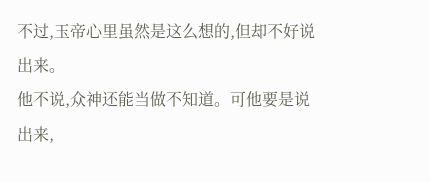不过,玉帝心里虽然是这么想的,但却不好说出来。
他不说,众神还能当做不知道。可他要是说出来,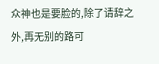众神也是要脸的,除了请辞之外,再无别的路可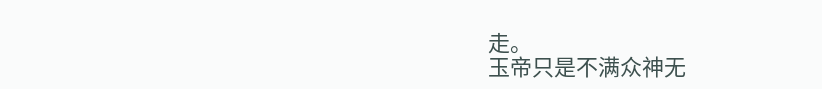走。
玉帝只是不满众神无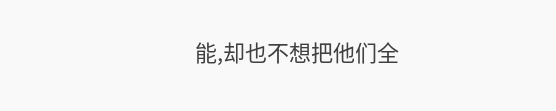能,却也不想把他们全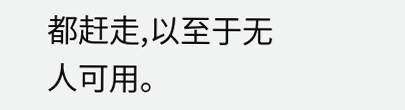都赶走,以至于无人可用。